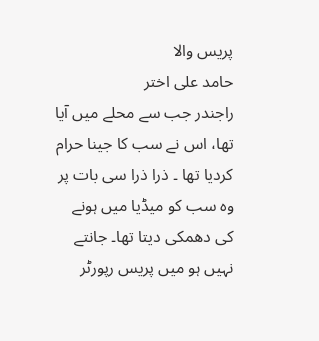پریس والا
حامد علی اختر
راجندر جب سے محلے میں آیا تھا، اس نے سب کا جینا حرام کردیا تھا ۔ ذرا ذرا سی بات پر وہ سب کو میڈیا میں ہونے کی دھمکی دیتا تھا۔ جانتے نہیں ہو میں پریس رپورٹر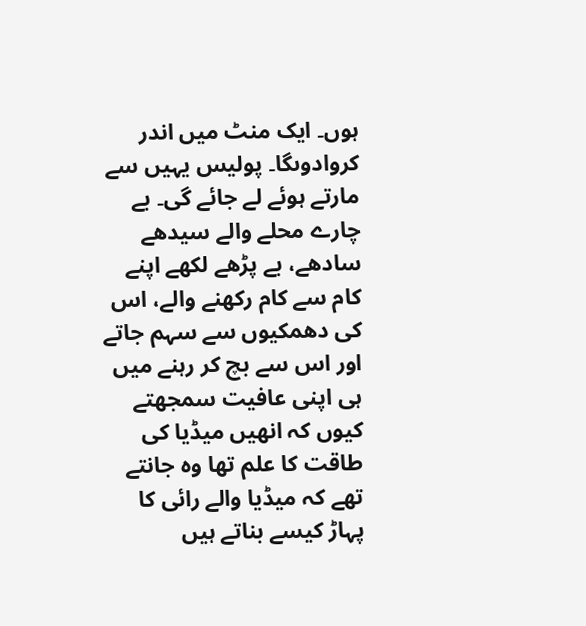ہوں۔ ایک منٹ میں اندر کروادوںگا۔ پولیس یہیں سے مارتے ہوئے لے جائے گی۔ بے چارے محلے والے سیدھے سادھے، بے پڑھے لکھے اپنے کام سے کام رکھنے والے، اس کی دھمکیوں سے سہم جاتے اور اس سے بچ کر رہنے میں ہی اپنی عافیت سمجھتے کیوں کہ انھیں میڈیا کی طاقت کا علم تھا وہ جانتے تھے کہ میڈیا والے رائی کا پہاڑ کیسے بناتے ہیں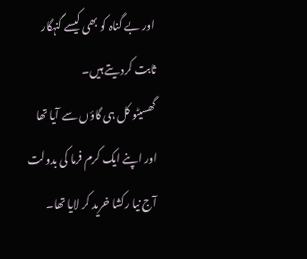اور بے گناہ کو بھی کیسے گنہگار ثابت کردیتے ہیں۔
گھسیٹو کل ہی گاؤں سے آیا تھا اور اپنے ایک کرم فرما کی بدولت آج نیا رکشا خرید کر لایا تھا۔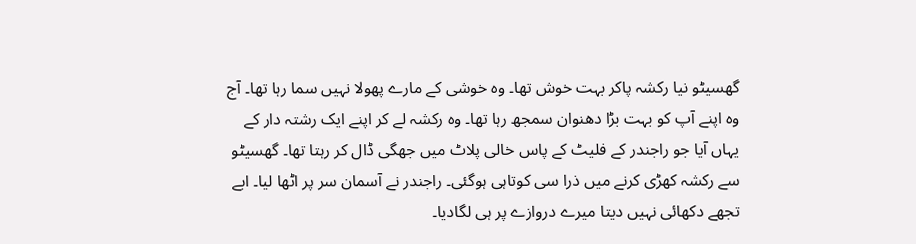گھسیٹو نیا رکشہ پاکر بہت خوش تھا۔ وہ خوشی کے مارے پھولا نہیں سما رہا تھا۔ آج وہ اپنے آپ کو بہت بڑا دھنوان سمجھ رہا تھا۔ وہ رکشہ لے کر اپنے ایک رشتہ دار کے یہاں آیا جو راجندر کے فلیٹ کے پاس خالی پلاٹ میں جھگی ڈال کر رہتا تھا۔ گھسیٹو سے رکشہ کھڑی کرنے میں ذرا سی کوتاہی ہوگئی۔ راجندر نے آسمان سر پر اٹھا لیا۔ ابے تجھے دکھائی نہیں دیتا میرے دروازے پر ہی لگادیا۔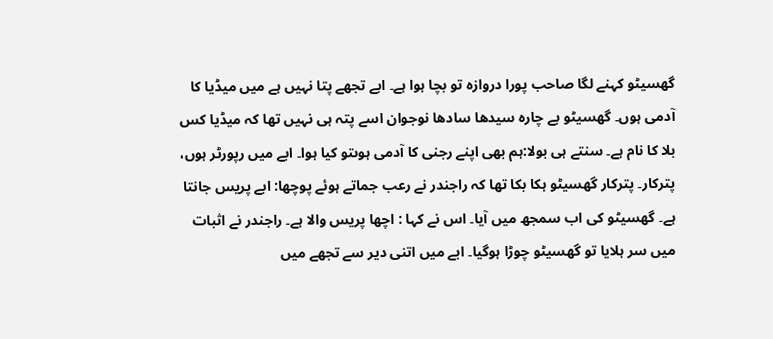گھسیٹو کہنے لگا صاحب پورا دروازہ تو بچا ہوا ہے۔ ابے تجھے پتا نہیں ہے میں میڈیا کا آدمی ہوں۔ گھسیٹو بے چارہ سیدھا سادھا نوجوان اسے پتہ ہی نہیں تھا کہ میڈیا کس بلا کا نام ہے۔ سنتے ہی بولا:ہم بھی اپنے رجنی کا آدمی ہوںتو کیا ہوا۔ ابے میں رپورٹر ہوں، پترکار۔ پترکار گھسیٹو ہکا بکا تھا کہ راجندر نے رعب جماتے ہوئے پوچھا: ابے پریس جانتا ہے۔ گھسیٹو کی اب سمجھ میں آیا۔ اس نے کہا : اچھا پریس والا ہے۔ راجندر نے اثبات میں سر ہلایا تو گھسیٹو چوڑا ہوگیا۔ ابے میں اتنی دیر سے تجھے میں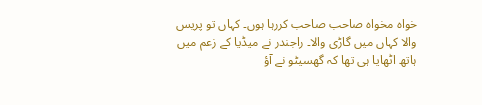خواہ مخواہ صاحب صاحب کررہا ہوں۔ کہاں تو پریس والا کہاں میں گاڑی والا۔ راجندر نے میڈیا کے زعم میں ہاتھ اٹھایا ہی تھا کہ گھسیٹو نے آؤ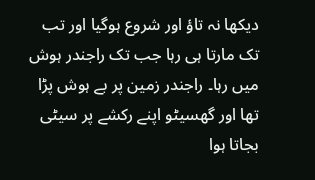دیکھا نہ تاؤ اور شروع ہوگیا اور تب تک مارتا ہی رہا جب تک راجندر ہوش میں رہا۔ راجندر زمین پر بے ہوش پڑا تھا اور گھسیٹو اپنے رکشے پر سیٹی بجاتا ہوا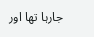جارہا تھا اور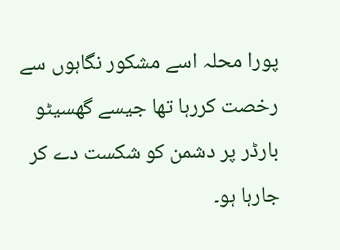پورا محلہ اسے مشکور نگاہوں سے رخصت کررہا تھا جیسے گھسیٹو بارڈر پر دشمن کو شکست دے کر جارہا ہو۔